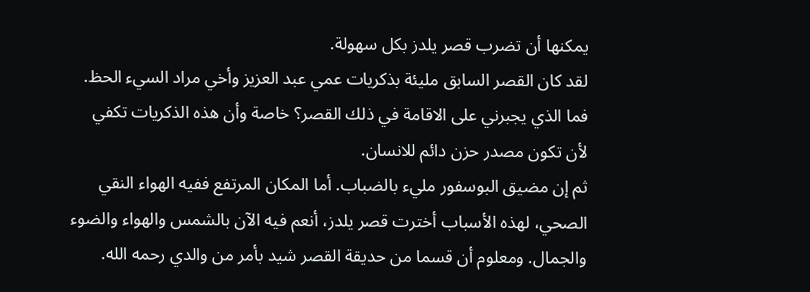يمكنها أن تضرب قصر يلدز بكل سهولة.
لقد كان القصر السابق مليئة بذكريات عمي عبد العزيز وأخي مراد السيء الحظ. فما الذي يجبرني على الاقامة في ذلك القصر؟ خاصة وأن هذه الذكريات تكفي لأن تكون مصدر حزن دائم للانسان.
ثم إن مضيق البوسفور مليء بالضباب. أما المكان المرتفع ففيه الهواء النقي الصحي، لهذه الأسباب أخترت قصر يلدز، أنعم فيه الآن بالشمس والهواء والضوء والجمال. ومعلوم أن قسما من حديقة القصر شيد بأمر من والدي رحمه الله.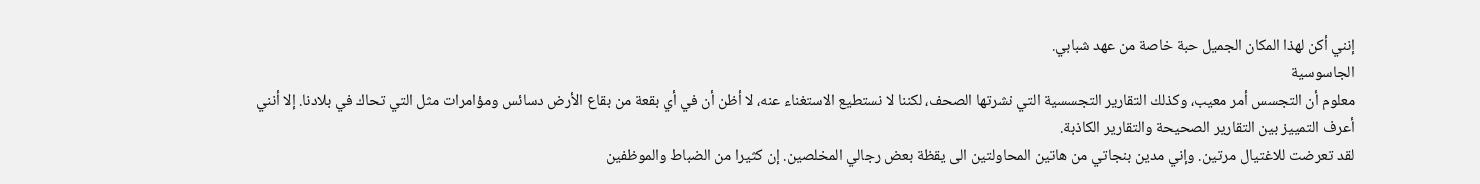إنني أكن لهذا المكان الجميل حبة خاصة من عهد شبابي.
الجاسوسية
معلوم أن التجسس أمر معيب، وكذلك التقارير التجسسية التي نشرتها الصحف، لكننا لا نستطيع الاستغناء عنه، لا أظن أن في أي بقعة من بقاع الأرض دسائس ومؤامرات مثل التي تحاك في بلادنا. إلا أنني أعرف التمييز بين التقارير الصحيحة والتقارير الكاذبة.
لقد تعرضت للاغتيال مرتين. وإني مدين بنجاتي من هاتين المحاولتين الى يقظة بعض رجالي المخلصين. إن كثيرا من الضباط والموظفين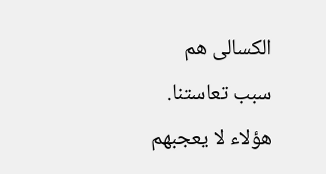الكسالى هم سبب تعاستنا. هؤلاء لا يعجبهم